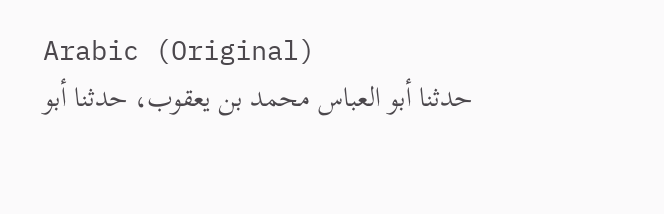Arabic (Original)
حدثنا أبو العباس محمد بن يعقوب، حدثنا أبو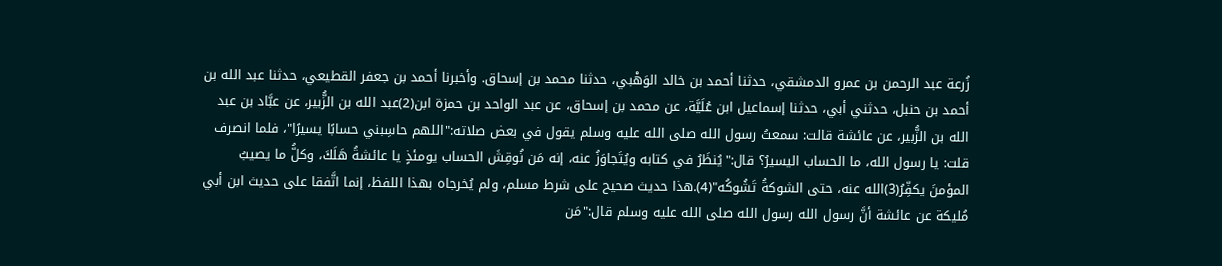زُرعة عبد الرحمن بن عمرو الدمشقي، حدثنا أحمد بن خالد الوَهْبي، حدثنا محمد بن إسحاق. وأخبرنا أحمد بن جعفر القطيعي، حدثنا عبد الله بن أحمد بن حنبل، حدثني أبي، حدثنا إسماعيل ابن عُلَيَّة، عن محمد بن إسحاق، عن عبد الواحد بن حمزة ابن(2)عبد الله بن الزُّبير، عن عبَّاد بن عبد الله بن الزُّبير، عن عائشة قالت: سمعتُ رسول الله صلى الله عليه وسلم يقول في بعض صلاته:"اللهم حاسِبني حسابًا يسيرًا"، فلما انصرف قلت: يا رسول الله، ما الحساب اليسيرُ؟ قال:"يُنظَرُ في كتابه ويُتَجاوَزُ عنه، إنه مَن نُوقِشَ الحساب يومئذٍ يا عائشةُ هَلَكَ، وكلُّ ما يصيبُ المؤمنَ يكفِّرُ(3)الله عنه، حتى الشوكةُ تَشُوكُه"(4).هذا حديث صحيح على شرط مسلم، ولم يُخرجاه بهذا اللفظ، إنما اتَّفقا على حديث ابن أبي مُليكة عن عائشة أنَّ رسول الله رسول الله صلى الله عليه وسلم قال:"مَن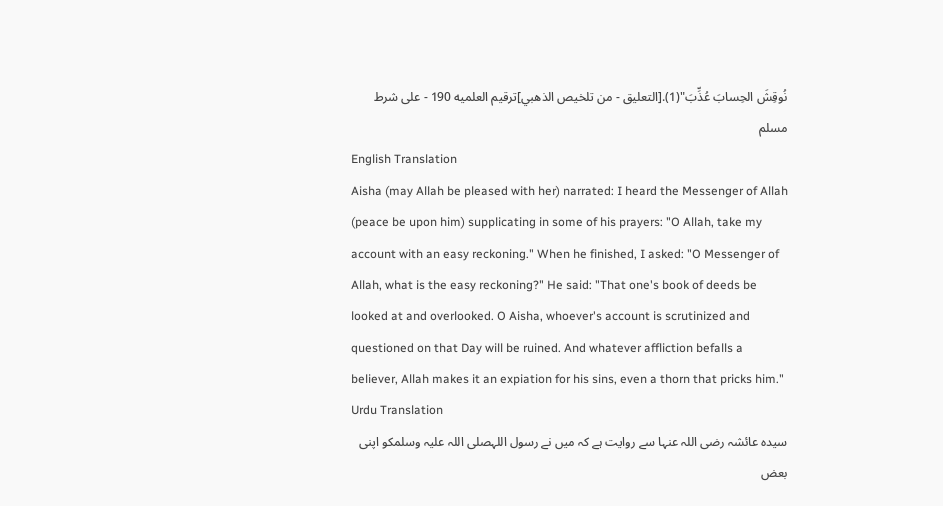نُوقِشَ الحِسابَ عُذِّبَ"(1).[التعليق - من تلخيص الذهبي]ترقيم العلميه 190 - على شرط مسلم
English Translation
Aisha (may Allah be pleased with her) narrated: I heard the Messenger of Allah (peace be upon him) supplicating in some of his prayers: "O Allah, take my account with an easy reckoning." When he finished, I asked: "O Messenger of Allah, what is the easy reckoning?" He said: "That one's book of deeds be looked at and overlooked. O Aisha, whoever's account is scrutinized and questioned on that Day will be ruined. And whatever affliction befalls a believer, Allah makes it an expiation for his sins, even a thorn that pricks him."
Urdu Translation
سیدہ عائشہ رضی اللہ عنہا سے روایت ہے کہ میں نے رسول اللہصلی اللہ علیہ وسلمکو اپنی بعض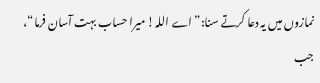نمازوں میں یہ دعا کرتے سنا:”اے اللہ! میرا حساب بہت آسان فرما“، جب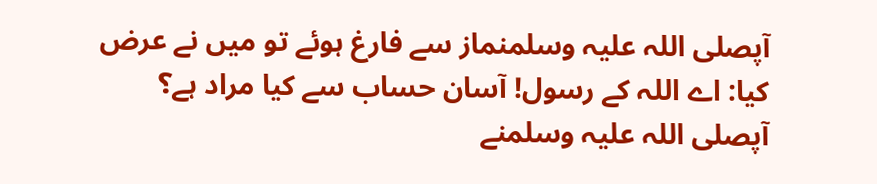آپصلی اللہ علیہ وسلمنماز سے فارغ ہوئے تو میں نے عرض کیا: اے اللہ کے رسول! آسان حساب سے کیا مراد ہے؟ آپصلی اللہ علیہ وسلمنے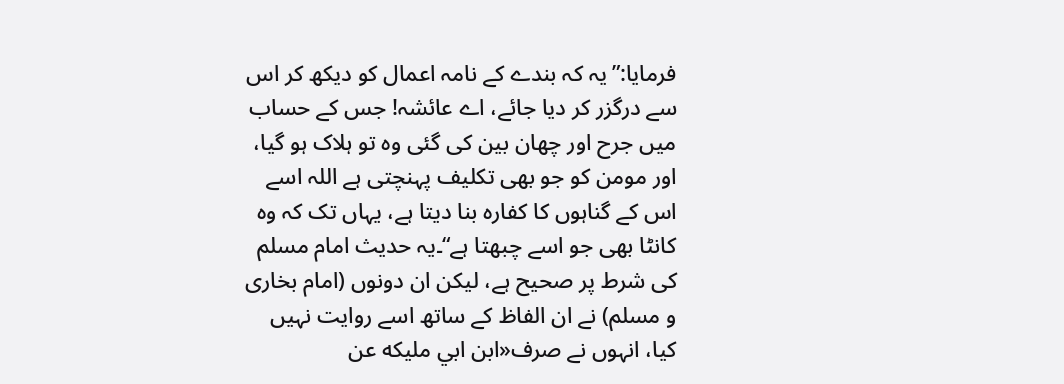فرمایا:”یہ کہ بندے کے نامہ اعمال کو دیکھ کر اس سے درگزر کر دیا جائے، اے عائشہ! جس کے حساب میں جرح اور چھان بین کی گئی وہ تو ہلاک ہو گیا، اور مومن کو جو بھی تکلیف پہنچتی ہے اللہ اسے اس کے گناہوں کا کفارہ بنا دیتا ہے، یہاں تک کہ وہ کانٹا بھی جو اسے چبھتا ہے“۔یہ حدیث امام مسلم کی شرط پر صحیح ہے، لیکن ان دونوں (امام بخاری و مسلم) نے ان الفاظ کے ساتھ اسے روایت نہیں کیا، انہوں نے صرف«ابن ابي مليكه عن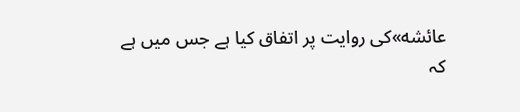عائشه»کی روایت پر اتفاق کیا ہے جس میں ہے کہ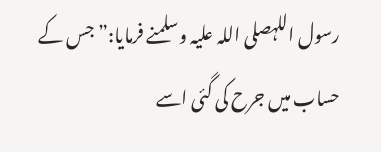رسول اللہصلی اللہ علیہ وسلمنے فرمایا:”جس کے حساب میں جرح کی گئی اسے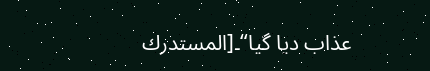عذاب دیا گیا“۔[المستدرك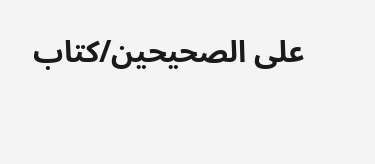على الصحيحين/كتاب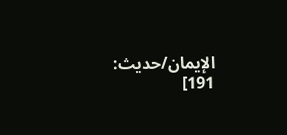الإيمان/حدیث: 191]